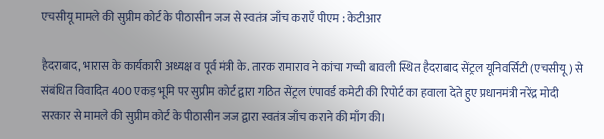एचसीयू मामले की सुप्रीम कोर्ट के पीठासीन जज से स्वतंत्र जाँच कराएँ पीएम : केटीआर

हैदराबाद, भारास के कार्यकारी अध्यक्ष व पूर्व मंत्री के. तारक रामाराव ने कांचा गच्ची बावली स्थित हैदराबाद सेंट्रल यूनिवर्सिटी (एचसीयू) से संबंधित विवादित 400 एकड़ भूमि पर सुप्रीम कोर्ट द्वारा गठित सेंट्रल एंपावर्ड कमेटी की रिपोर्ट का हवाला देते हुए प्रधानमंत्री नरेंद्र मोदी सरकार से मामले की सुप्रीम कोर्ट के पीठासीन जज द्वारा स्वतंत्र जाँच कराने की माँग की।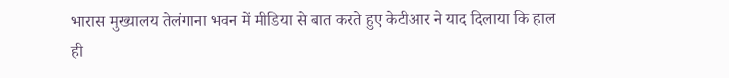भारास मुख्यालय तेलंगाना भवन में मीडिया से बात करते हुए केटीआर ने याद दिलाया कि हाल ही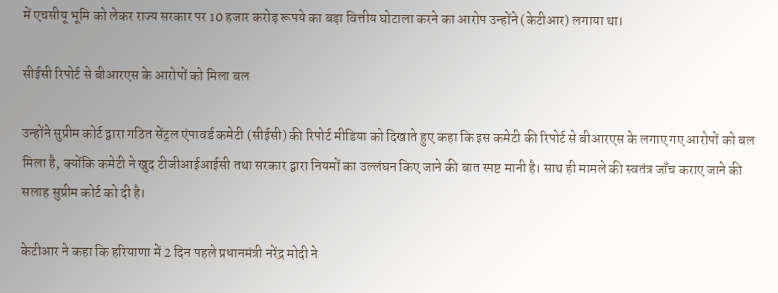में एचसीयू भूमि को लेकर राज्य सरकार पर 10 हजार करोड़ रूपये का बड़ा वित्तीय घोटाला करने का आरोप उन्होंने (केटीआर) लगाया था।

सीईसी रिपोर्ट से बीआरएस के आरोपों को मिला बल

उन्होंने सुप्रीम कोर्ट द्वारा गठित सेंट्रल एंपावर्ड कमेटी (सीईसी) की रिपोर्ट मीडिया को दिखाते हुए कहा कि इस कमेटी की रिपोर्ट से बीआरएस के लगाए गए आरोपों को बल मिला है, क्योंकि कमेटी ने खुद टीजीआईआईसी तथा सरकार द्वारा नियमों का उल्लंघन किए जाने की बात स्पष्ट मानी है। साथ ही मामले की स्वतंत्र जाँच कराए जाने की सलाह सुप्रीम कोर्ट को दी है।

केटीआर ने कहा कि हरियाणा में 2 दिन पहले प्रधानमंत्री नरेंद्र मोदी ने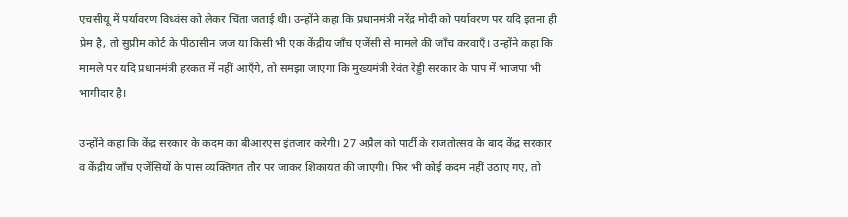एचसीयू में पर्यावरण विध्वंस को लेकर चिंता जताई थी। उन्होंने कहा कि प्रधानमंत्री नरेंद्र मोदी को पर्यावरण पर यदि इतना ही प्रेम है, तो सुप्रीम कोर्ट के पीठासीन जज या किसी भी एक केंद्रीय जाँच एजेंसी से मामले की जाँच करवाएँ। उन्होंने कहा कि मामले पर यदि प्रधानमंत्री हरकत में नहीं आएँगे, तो समझा जाएगा कि मुख्यमंत्री रेवंत रेड्डी सरकार के पाप में भाजपा भी भागीदार है।

उन्होंने कहा कि केंद्र सरकार के कदम का बीआरएस इंतजार करेगी। 27 अप्रैल को पार्टी के राजतोत्सव के बाद केंद्र सरकार व केंद्रीय जाँच एजेंसियों के पास व्यक्तिगत तौर पर जाकर शिकायत की जाएगी। फिर भी कोई कदम नहीं उठाए गए, तो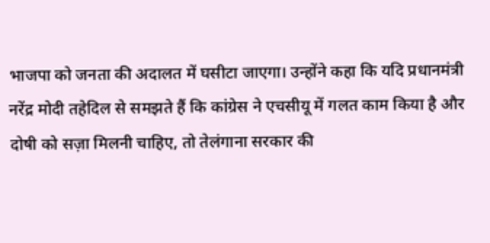भाजपा को जनता की अदालत में घसीटा जाएगा। उन्होंने कहा कि यदि प्रधानमंत्री नरेंद्र मोदी तहेदिल से समझते हैं कि कांग्रेस ने एचसीयू में गलत काम किया है और दोषी को सज़ा मिलनी चाहिए, तो तेलंगाना सरकार की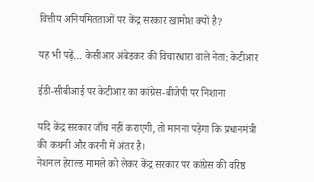वित्तीय अनियमितताओं पर केंद्र सरकार खामोश क्यों है?

यह भी पढ़ें… केसीआर अंबेडकर की विचारधारा वाले नेता: केटीआर

ईडी-सीबीआई पर केटीआर का कांग्रेस-बीजेपी पर निशाना

यदि केंद्र सरकार जाँच नहीं कराएगी, तो मानना पड़ेगा कि प्रधानमंत्री की कथनी और करनी में अंतर है।
नेशनल हेराल्ड मामले को लेकर केंद्र सरकार पर कांग्रेस की वरिष्ठ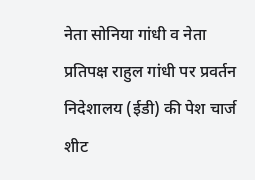नेता सोनिया गांधी व नेता प्रतिपक्ष राहुल गांधी पर प्रवर्तन निदेशालय (ईडी) की पेश चार्ज शीट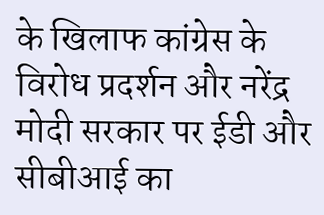के खिलाफ कांग्रेस के विरोध प्रदर्शन और नरेंद्र मोदी सरकार पर ईडी और सीबीआई का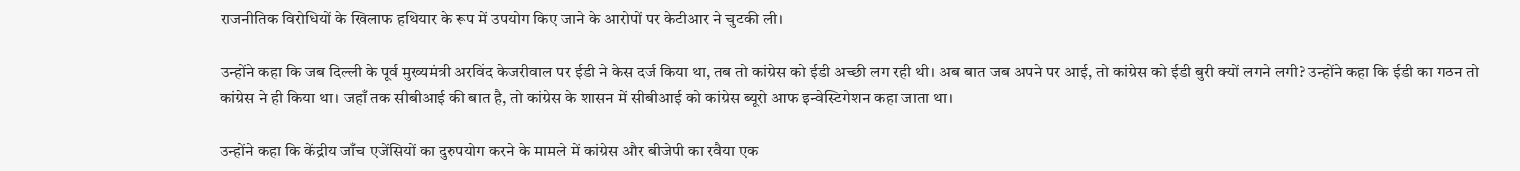राजनीतिक विरोधियों के खिलाफ हथियार के रूप में उपयोग किए जाने के आरोपों पर केटीआर ने चुटकी ली।

उन्होंने कहा कि जब दिल्ली के पूर्व मुख्यमंत्री अरविंद केजरीवाल पर ईडी ने केस दर्ज किया था, तब तो कांग्रेस को ईडी अच्छी लग रही थी। अब बात जब अपने पर आई, तो कांग्रेस को ईडी बुरी क्यों लगने लगी? उन्होंने कहा कि ईडी का गठन तो कांग्रेस ने ही किया था। जहाँ तक सीबीआई की बात है, तो कांग्रेस के शासन में सीबीआई को कांग्रेस ब्यूरो आफ इन्वेस्टिगेशन कहा जाता था।

उन्होंने कहा कि केंद्रीय जाँच एजेंसियों का दुरुपयोग करने के मामले में कांग्रेस और बीजेपी का रवैया एक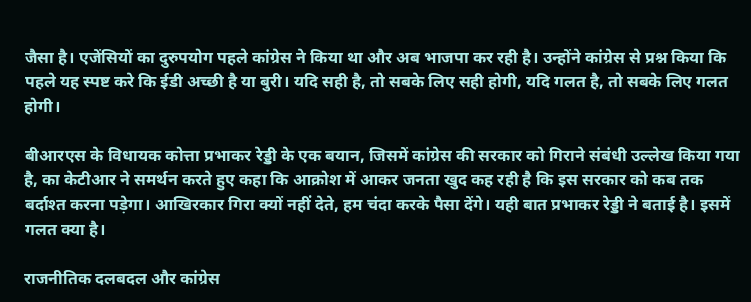जैसा है। एजेंसियों का दुरुपयोग पहले कांग्रेस ने किया था और अब भाजपा कर रही है। उन्होंने कांग्रेस से प्रश्न किया कि पहले यह स्पष्ट करे कि ईडी अच्छी है या बुरी। यदि सही है, तो सबके लिए सही होगी, यदि गलत है, तो सबके लिए गलत होगी।

बीआरएस के विधायक कोत्ता प्रभाकर रेड्डी के एक बयान, जिसमें कांग्रेस की सरकार को गिराने संबंधी उल्लेख किया गया है, का केटीआर ने समर्थन करते हुए कहा कि आक्रोश में आकर जनता खुद कह रही है कि इस सरकार को कब तक बर्दाश्त करना पड़ेगा। आखिरकार गिरा क्यों नहीं देते, हम चंदा करके पैसा देंगे। यही बात प्रभाकर रेड्डी ने बताई है। इसमें गलत क्या है।

राजनीतिक दलबदल और कांग्रेस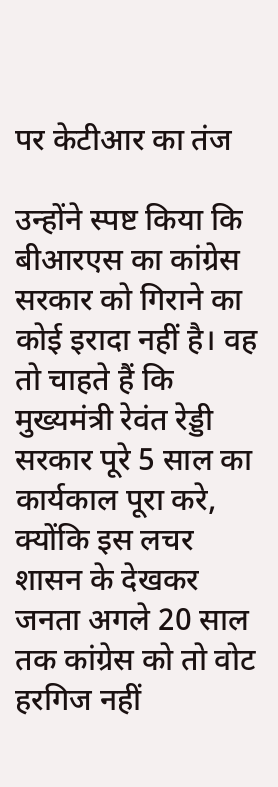पर केटीआर का तंज

उन्होंने स्पष्ट किया कि बीआरएस का कांग्रेस सरकार को गिराने का कोई इरादा नहीं है। वह तो चाहते हैं कि मुख्यमंत्री रेवंत रेड्डी सरकार पूरे 5 साल का कार्यकाल पूरा करे, क्योंकि इस लचर शासन के देखकर जनता अगले 20 साल तक कांग्रेस को तो वोट हरगिज नहीं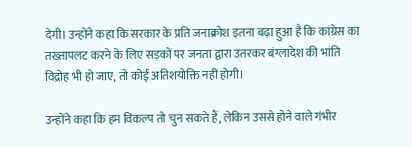देगी। उन्होंने कहा कि सरकार के प्रति जनाक्रोश इतना बढ़ा हुआ है कि कांग्रेस का तख्तापलट करने के लिए सड़कों पर जनता द्वारा उतरकर बंग्लादेश की भांति विद्रोह भी हो जाए, तो कोई अतिशयोक्ति नहीं होगी।

उन्होंने कहा कि हम विकल्प तो चुन सकते हैं, लेकिन उससे होने वाले गंभीर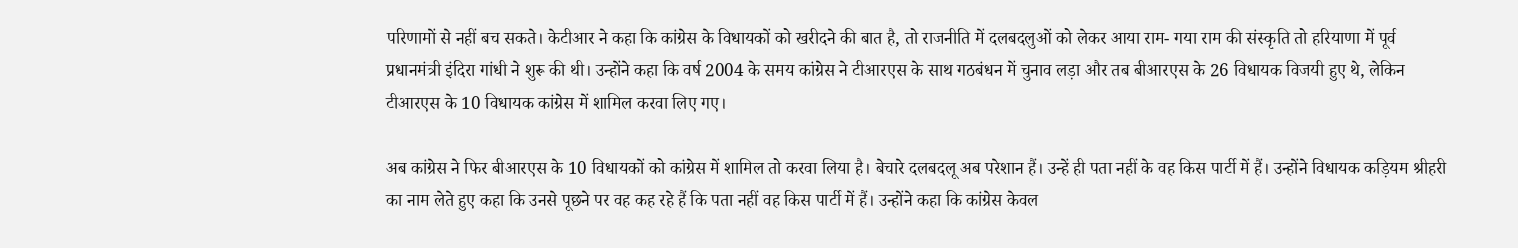परिणामों से नहीं बच सकते। केटीआर ने कहा कि कांग्रेस के विधायकों को खरीदने की बात है, तो राजनीति में दलबदलुओं को लेकर आया राम- गया राम की संस्कृति तो हरियाणा में पूर्व प्रधानमंत्री इंदिरा गांधी ने शुरू की थी। उन्होंने कहा कि वर्ष 2004 के समय कांग्रेस ने टीआरएस के साथ गठबंधन में चुनाव लड़ा और तब बीआरएस के 26 विधायक विजयी हुए थे, लेकिन टीआरएस के 10 विधायक कांग्रेस में शामिल करवा लिए गए।

अब कांग्रेस ने फिर बीआरएस के 10 विधायकों को कांग्रेस में शामिल तो करवा लिया है। बेचारे दलबदलू अब परेशान हैं। उन्हें ही पता नहीं के वह किस पार्टी में हैं। उन्होंने विधायक कड़ियम श्रीहरी का नाम लेते हुए कहा कि उनसे पूछने पर वह कह रहे हैं कि पता नहीं वह किस पार्टी में हैं। उन्होंने कहा कि कांग्रेस केवल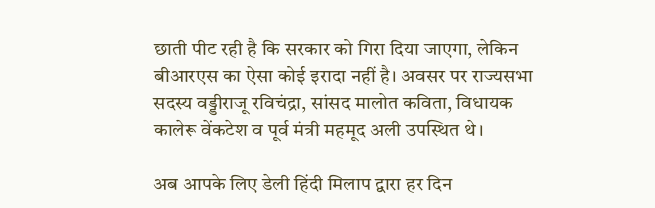छाती पीट रही है कि सरकार को गिरा दिया जाएगा, लेकिन बीआरएस का ऐसा कोई इरादा नहीं है। अवसर पर राज्यसभा सदस्य वड्डीराजू रविचंद्रा, सांसद मालोत कविता, विधायक कालेरू वेंकटेश व पूर्व मंत्री महमूद अली उपस्थित थे।

अब आपके लिए डेली हिंदी मिलाप द्वारा हर दिन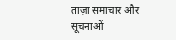ताज़ा समाचार और सूचनाओं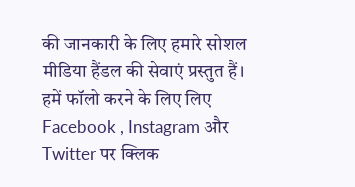की जानकारी के लिए हमारे सोशल मीडिया हैंडल की सेवाएं प्रस्तुत हैं। हमें फॉलो करने के लिए लिए Facebook , Instagram और Twitter पर क्लिक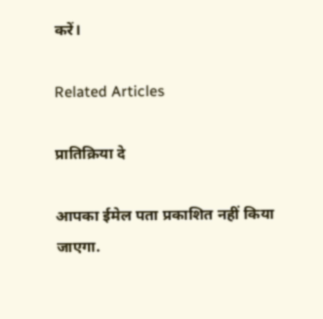करें।

Related Articles

प्रातिक्रिया दे

आपका ईमेल पता प्रकाशित नहीं किया जाएगा.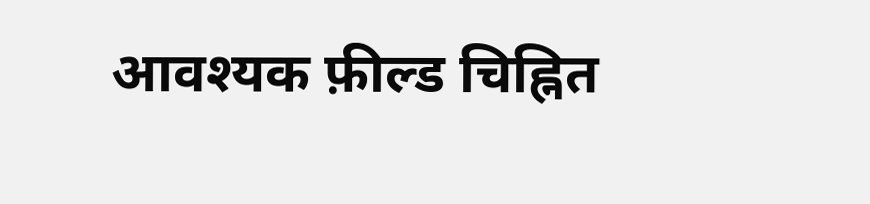आवश्यक फ़ील्ड चिह्नित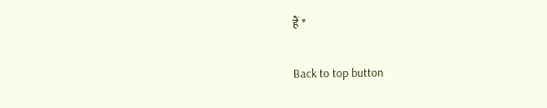हैं *

Back to top button